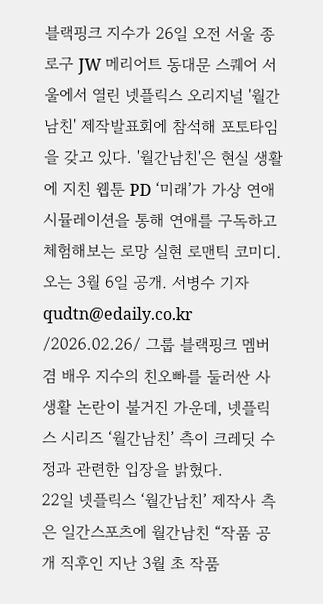블랙핑크 지수가 26일 오전 서울 종로구 JW 메리어트 동대문 스퀘어 서울에서 열린 넷플릭스 오리지널 '월간남친' 제작발표회에 참석해 포토타임을 갖고 있다. '월간남친'은 현실 생활에 지친 웹툰 PD ‘미래’가 가상 연애 시뮬레이션을 통해 연애를 구독하고 체험해보는 로망 실현 로맨틱 코미디. 오는 3월 6일 공개. 서병수 기자 qudtn@edaily.co.kr /2026.02.26/ 그룹 블랙핑크 멤버 겸 배우 지수의 친오빠를 둘러싼 사생활 논란이 불거진 가운데, 넷플릭스 시리즈 ‘월간남친’ 측이 크레딧 수정과 관련한 입장을 밝혔다.
22일 넷플릭스 ‘월간남친’ 제작사 측은 일간스포츠에 월간남친 “작품 공개 직후인 지난 3월 초 작품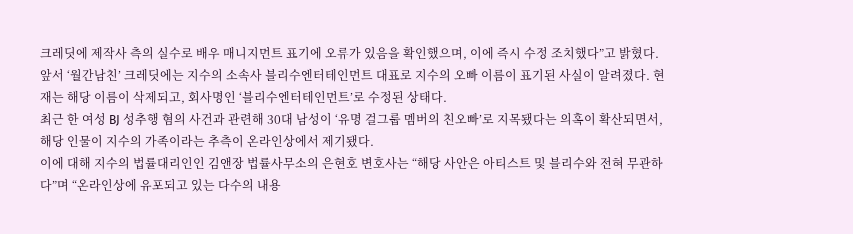크레딧에 제작사 측의 실수로 배우 매니지먼트 표기에 오류가 있음을 확인했으며, 이에 즉시 수정 조치했다”고 밝혔다.
앞서 ‘월간남친’ 크레딧에는 지수의 소속사 블리수엔터테인먼트 대표로 지수의 오빠 이름이 표기된 사실이 알려졌다. 현재는 해당 이름이 삭제되고, 회사명인 ‘블리수엔터테인먼트’로 수정된 상태다.
최근 한 여성 BJ 성추행 혐의 사건과 관련해 30대 남성이 ‘유명 걸그룹 멤버의 친오빠’로 지목됐다는 의혹이 확산되면서, 해당 인물이 지수의 가족이라는 추측이 온라인상에서 제기됐다.
이에 대해 지수의 법률대리인인 김앤장 법률사무소의 은현호 변호사는 “해당 사안은 아티스트 및 블리수와 전혀 무관하다”며 “온라인상에 유포되고 있는 다수의 내용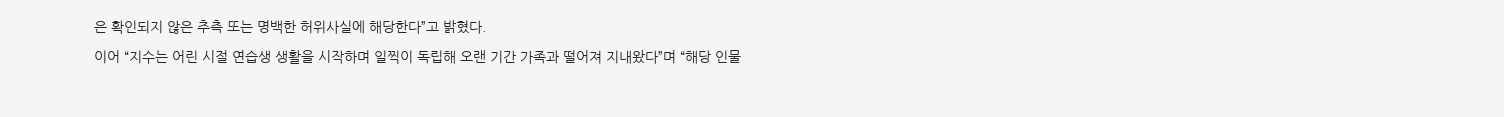은 확인되지 않은 추측 또는 명백한 허위사실에 해당한다”고 밝혔다.
이어 “지수는 어린 시절 연습생 생활을 시작하며 일찍이 독립해 오랜 기간 가족과 떨어져 지내왔다”며 “해당 인물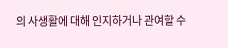의 사생활에 대해 인지하거나 관여할 수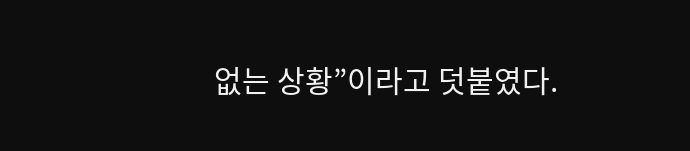없는 상황”이라고 덧붙였다.